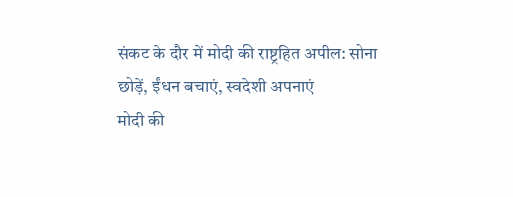संकट के दौर में मोदी की राष्ट्रहित अपील: सोना छोड़ें, ईंधन बचाएं, स्वदेशी अपनाएं
मोदी की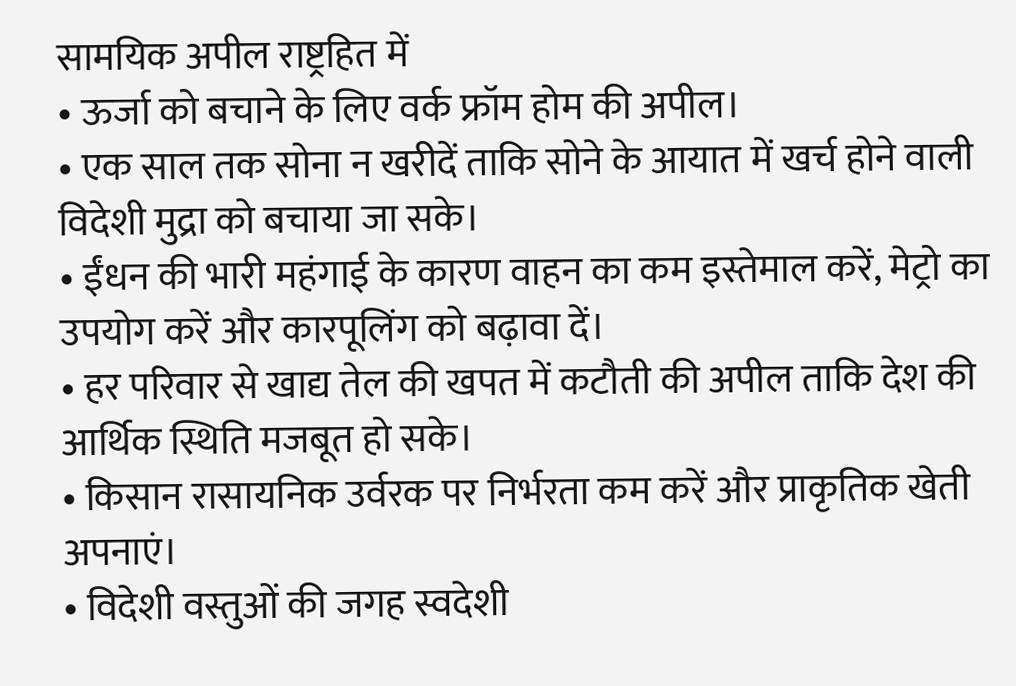सामयिक अपील राष्ट्रहित में
• ऊर्जा को बचाने के लिए वर्क फ्रॉम होम की अपील।
• एक साल तक सोना न खरीदें ताकि सोने के आयात में खर्च होने वाली विदेशी मुद्रा को बचाया जा सके।
• ईंधन की भारी महंगाई के कारण वाहन का कम इस्तेमाल करें, मेट्रो का उपयोग करें और कारपूलिंग को बढ़ावा दें।
• हर परिवार से खाद्य तेल की खपत में कटौती की अपील ताकि देश की आर्थिक स्थिति मजबूत हो सके।
• किसान रासायनिक उर्वरक पर निर्भरता कम करें और प्राकृतिक खेती अपनाएं।
• विदेशी वस्तुओं की जगह स्वदेशी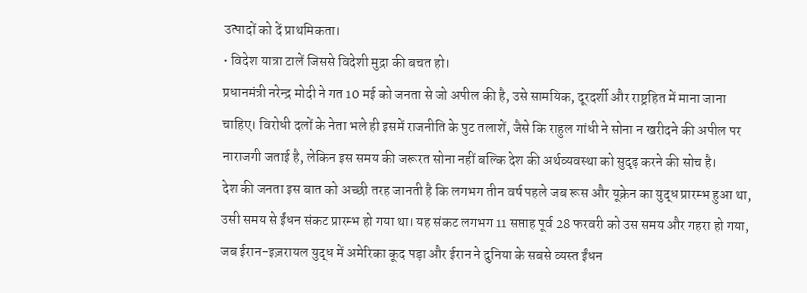उत्पादों को दें प्राथमिकता।
• विदेश यात्रा टालें जिससे विदेशी मुद्रा की बचत हो।
प्रधानमंत्री नरेन्द्र मोदी ने गत 10 मई को जनता से जो अपील की है, उसे सामयिक, दूरदर्शी और राष्ट्रहित में माना जाना चाहिए। विरोधी दलों के नेता भले ही इसमें राजनीति के पुट तलाशें, जैसे कि राहुल गांधी ने सोना न खरीदने की अपील पर नाराजगी जताई है, लेकिन इस समय की जरूरत सोना नहीं बल्कि देश की अर्थव्यवस्था को सुदृढ़ करने की सोच है।
देश की जनता इस बात को अच्छी तरह जानती है कि लगभग तीन वर्ष पहले जब रूस और यूक्रेन का युद्ध प्रारम्भ हुआ था, उसी समय से ईंधन संकट प्रारम्भ हो गया था। यह संकट लगभग 11 सप्ताह पूर्व 28 फरवरी को उस समय और गहरा हो गया, जब ईरान-इज़रायल युद्ध में अमेरिका कूद पड़ा और ईरान ने दुनिया के सबसे व्यस्त ईंधन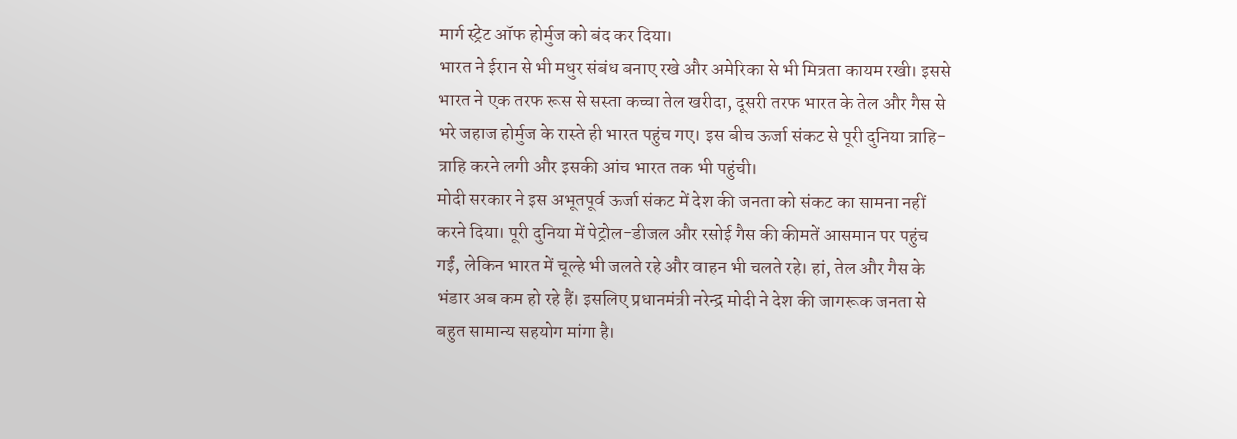मार्ग स्ट्रेट ऑफ होर्मुज को बंद कर दिया।
भारत ने ईरान से भी मधुर संबंध बनाए रखे और अमेरिका से भी मित्रता कायम रखी। इससे भारत ने एक तरफ रूस से सस्ता कच्चा तेल खरीदा, दूसरी तरफ भारत के तेल और गैस से भरे जहाज होर्मुज के रास्ते ही भारत पहुंच गए। इस बीच ऊर्जा संकट से पूरी दुनिया त्राहि-त्राहि करने लगी और इसकी आंच भारत तक भी पहुंची।
मोदी सरकार ने इस अभूतपूर्व ऊर्जा संकट में देश की जनता को संकट का सामना नहीं करने दिया। पूरी दुनिया में पेट्रोल-डीजल और रसोई गैस की कीमतें आसमान पर पहुंच गईं, लेकिन भारत में चूल्हे भी जलते रहे और वाहन भी चलते रहे। हां, तेल और गैस के भंडार अब कम हो रहे हैं। इसलिए प्रधानमंत्री नरेन्द्र मोदी ने देश की जागरूक जनता से बहुत सामान्य सहयोग मांगा है।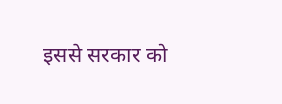इससे सरकार को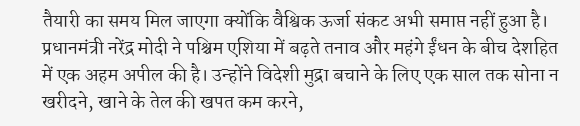तैयारी का समय मिल जाएगा क्योंकि वैश्विक ऊर्जा संकट अभी समाप्त नहीं हुआ है।
प्रधानमंत्री नरेंद्र मोदी ने पश्चिम एशिया में बढ़ते तनाव और महंगे ईंधन के बीच देशहित में एक अहम अपील की है। उन्होंने विदेशी मुद्रा बचाने के लिए एक साल तक सोना न खरीदने, खाने के तेल की खपत कम करने,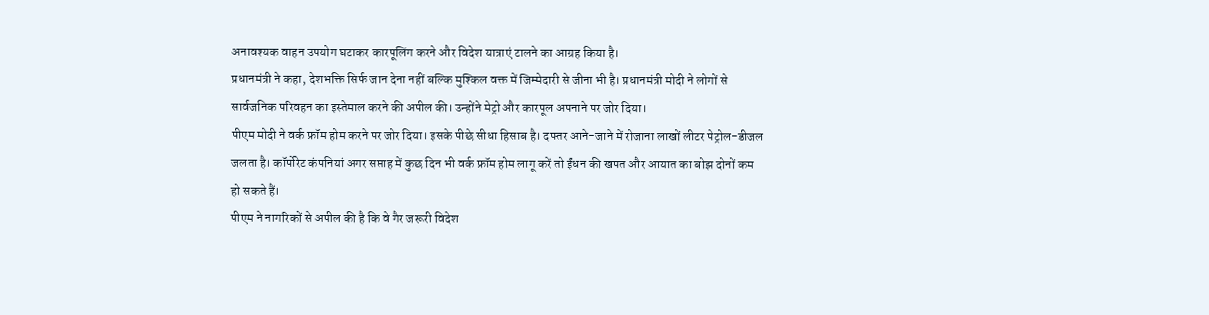अनावश्यक वाहन उपयोग घटाकर कारपूलिंग करने और विदेश यात्राएं टालने का आग्रह किया है।
प्रधानमंत्री ने कहा, देशभक्ति सिर्फ जान देना नहीं बल्कि मुश्किल वक्त में जिम्मेदारी से जीना भी है। प्रधानमंत्री मोदी ने लोगों से सार्वजनिक परिवहन का इस्तेमाल करने की अपील की। उन्होंने मेट्रो और कारपूल अपनाने पर जोर दिया।
पीएम मोदी ने वर्क फ्रॉम होम करने पर जोर दिया। इसके पीछे सीधा हिसाब है। दफ्तर आने-जाने में रोजाना लाखों लीटर पेट्रोल-डीजल जलता है। कॉर्पोरेट कंपनियां अगर सप्ताह में कुछ दिन भी वर्क फ्रॉम होम लागू करें तो ईंधन की खपत और आयात का बोझ दोनों कम हो सकते हैं।
पीएम ने नागरिकों से अपील की है कि वे गैर जरूरी विदेश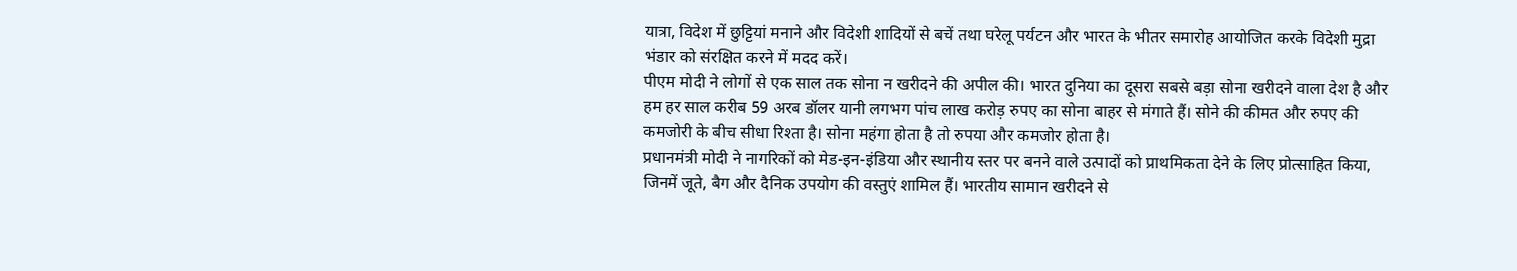यात्रा, विदेश में छुट्टियां मनाने और विदेशी शादियों से बचें तथा घरेलू पर्यटन और भारत के भीतर समारोह आयोजित करके विदेशी मुद्रा भंडार को संरक्षित करने में मदद करें।
पीएम मोदी ने लोगों से एक साल तक सोना न खरीदने की अपील की। भारत दुनिया का दूसरा सबसे बड़ा सोना खरीदने वाला देश है और हम हर साल करीब 59 अरब डॉलर यानी लगभग पांच लाख करोड़ रुपए का सोना बाहर से मंगाते हैं। सोने की कीमत और रुपए की कमजोरी के बीच सीधा रिश्ता है। सोना महंगा होता है तो रुपया और कमजोर होता है।
प्रधानमंत्री मोदी ने नागरिकों को मेड-इन-इंडिया और स्थानीय स्तर पर बनने वाले उत्पादों को प्राथमिकता देने के लिए प्रोत्साहित किया, जिनमें जूते, बैग और दैनिक उपयोग की वस्तुएं शामिल हैं। भारतीय सामान खरीदने से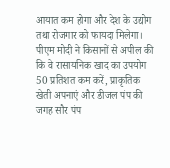आयात कम होगा और देश के उद्योग तथा रोजगार को फायदा मिलेगा।
पीएम मोदी ने किसानों से अपील की कि वे रासायनिक खाद का उपयोग 50 प्रतिशत कम करें, प्राकृतिक खेती अपनाएं और डीजल पंप की जगह सौर पंप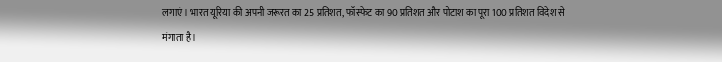लगाएं। भारत यूरिया की अपनी जरूरत का 25 प्रतिशत, फॉस्फेट का 90 प्रतिशत और पोटाश का पूरा 100 प्रतिशत विदेश से मंगाता है।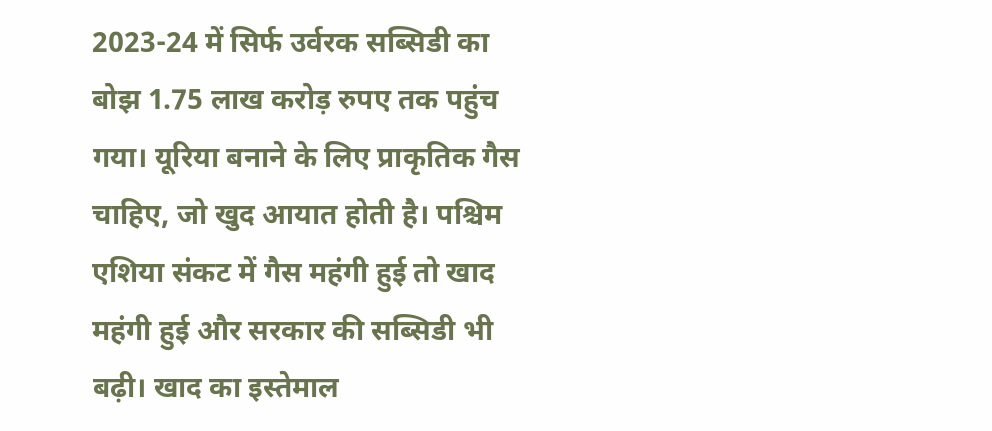2023-24 में सिर्फ उर्वरक सब्सिडी का बोझ 1.75 लाख करोड़ रुपए तक पहुंच गया। यूरिया बनाने के लिए प्राकृतिक गैस चाहिए, जो खुद आयात होती है। पश्चिम एशिया संकट में गैस महंगी हुई तो खाद महंगी हुई और सरकार की सब्सिडी भी बढ़ी। खाद का इस्तेमाल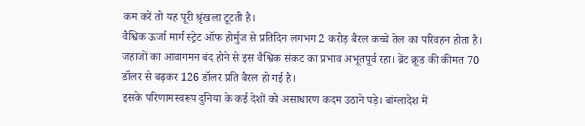कम करें तो यह पूरी श्रृंखला टूटती है।
वैश्विक ऊर्जा मार्ग स्ट्रेट ऑफ होर्मुज से प्रतिदिन लगभग 2 करोड़ बैरल कच्चे तेल का परिवहन होता है। जहाजों का आवागमन बंद होने से इस वैश्विक संकट का प्रभाव अभूतपूर्व रहा। ब्रेंट क्रूड की कीमत 70 डॉलर से बढ़कर 126 डॉलर प्रति बैरल हो गई है।
इसके परिणामस्वरूप दुनिया के कई देशों को असाधारण कदम उठाने पड़े। बांग्लादेश में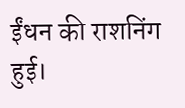ईंधन की राशनिंग हुई।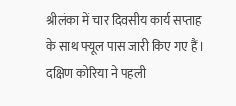श्रीलंका में चार दिवसीय कार्य सप्ताह के साथ फ्यूल पास जारी किए गए हैं। दक्षिण कोरिया ने पहली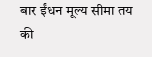बार ईंधन मूल्य सीमा तय की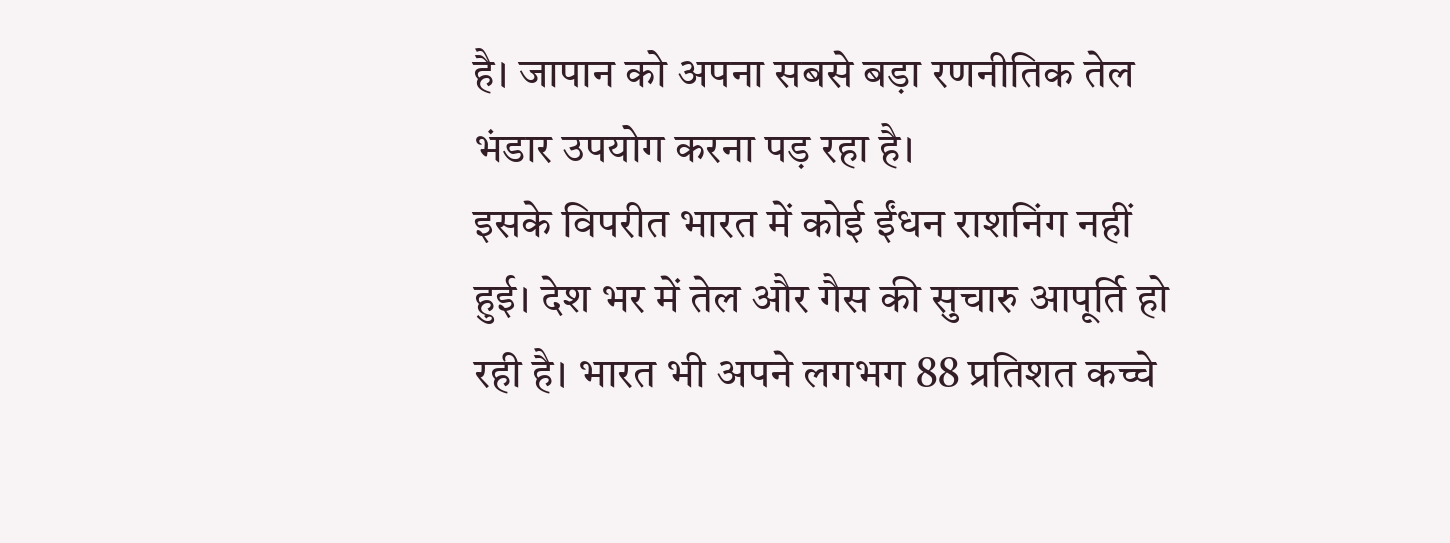है। जापान को अपना सबसे बड़ा रणनीतिक तेल भंडार उपयोग करना पड़ रहा है।
इसके विपरीत भारत में कोई ईंधन राशनिंग नहीं हुई। देश भर में तेल और गैस की सुचारु आपूर्ति हो रही है। भारत भी अपने लगभग 88 प्रतिशत कच्चे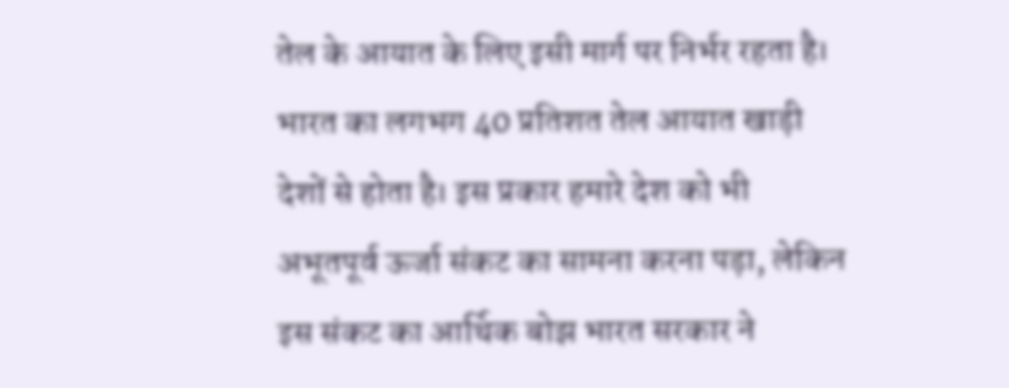तेल के आयात के लिए इसी मार्ग पर निर्भर रहता है। भारत का लगभग 40 प्रतिशत तेल आयात खाड़ी देशों से होता है। इस प्रकार हमारे देश को भी अभूतपूर्व ऊर्जा संकट का सामना करना पड़ा, लेकिन इस संकट का आर्थिक बोझ भारत सरकार ने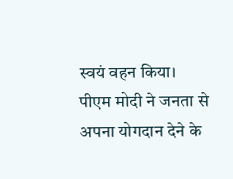स्वयं वहन किया।
पीएम मोदी ने जनता से अपना योगदान देने के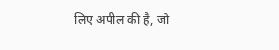लिए अपील की है, जो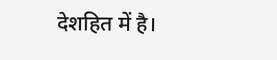देशहित में है।